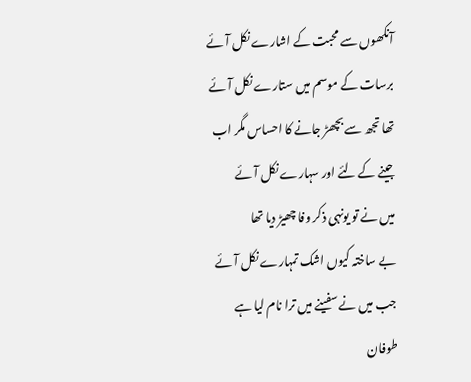آنکھوں سے محبت کے اشارے نکل آئے
برسات کے موسم میں ستارے نکل آئے
تھا تجھ سے بچھڑ جانے کا احساس مگر اب
جینے کے لئے اور سہارے نکل آئے
میں نے تو یونہی ذکر وفا چھیڑ دیا تھا
بے ساختہ کیوں اشک تمہارے نکل آئے
جب میں نے سفینے میں ترا نام لیا ہے
طوفان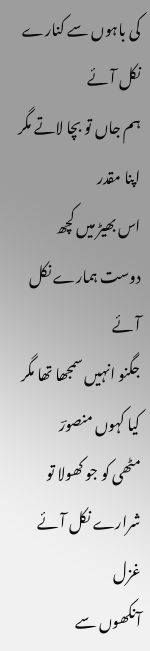کی باہوں سے کنارے نکل آئے
ہم جاں تو بچا لاتے مگر اپنا مقدر
اس بھیڑ میں کچھ دوست ہمارے نکل آئے
جگنو انہیں سمجھا تھا مگر کیا کہوں منصورؔ
مٹھی کو جو کھولا تو شرارے نکل آئے
غزل
آنکھوں سے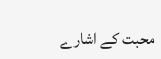محبت کے اشارے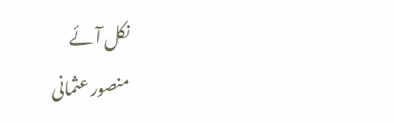نکل آئے
منصور عثمانی